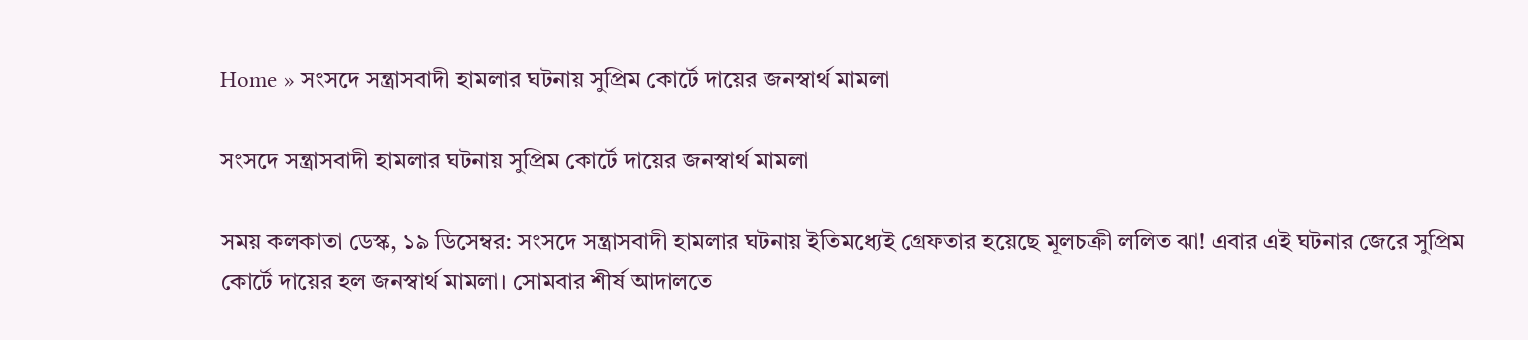Home » সংসদে সন্ত্রাসবাদী হামলার ঘটনায় সুপ্রিম কোর্টে দায়ের জনস্বার্থ মামলা

সংসদে সন্ত্রাসবাদী হামলার ঘটনায় সুপ্রিম কোর্টে দায়ের জনস্বার্থ মামলা

সময় কলকাতা ডেস্ক, ১৯ ডিসেম্বর: সংসদে সন্ত্রাসবাদী হামলার ঘটনায় ইতিমধ্যেই গ্রেফতার হয়েছে মূলচক্রী ললিত ঝা! এবার এই ঘটনার জেরে সুপ্রিম কোর্টে দায়ের হল জনস্বার্থ মামলা। সোমবার শীর্ষ আদালতে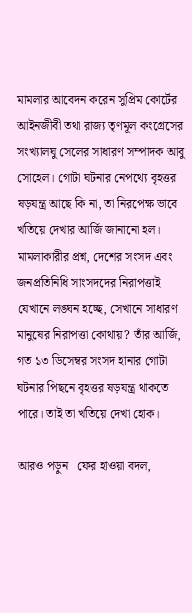মামলার আবেদন করেন সুপ্রিম কোর্টের আইনজীবী তথা রাজ্য তৃণমূল কংগ্রেসের সংখ্যালঘু সেলের সাধারণ সম্পাদক আবু সোহেল। গোটা ঘটনার নেপথ্যে বৃহত্তর ষড়যন্ত্র আছে কি না, তা নিরপেক্ষ ভাবে খতিয়ে দেখার আর্জি জানানো হল। মামলাকারীর প্রশ্ন, দেশের সংসদ এবং জনপ্রতিনিধি সাংসদদের নিরাপত্তাই যেখানে লঙ্ঘন হচ্ছে, সেখানে সাধারণ মানুষের নিরাপত্তা কোথায়? তাঁর আর্জি, গত ১৩ ডিসেম্বর সংসদ হানার গোটা ঘটনার পিছনে বৃহত্তর ষড়যন্ত্র থাকতে পারে। তাই তা খতিয়ে দেখা হোক।

আরও পড়ুন   ফের হাওয়া বদল,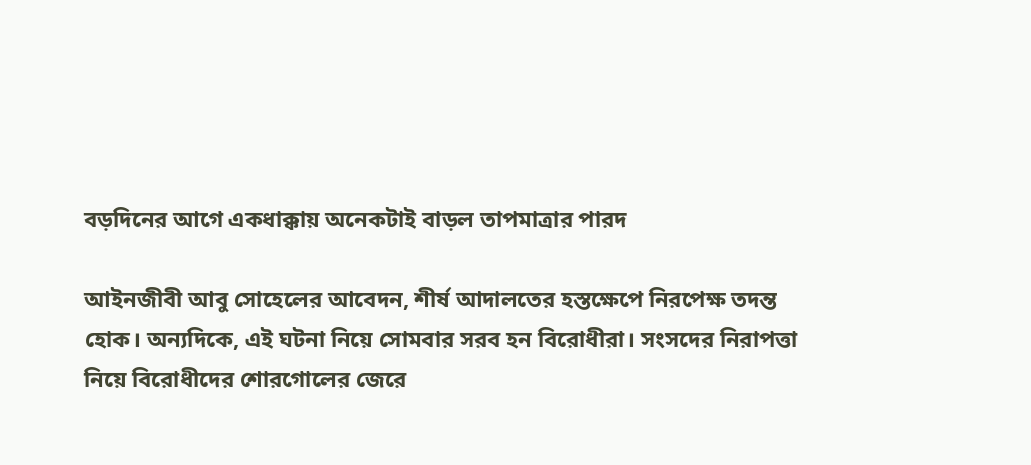বড়দিনের আগে একধাক্কায় অনেকটাই বাড়ল তাপমাত্রার পারদ

আইনজীবী আবু সোহেলের আবেদন, শীর্ষ আদালতের হস্তক্ষেপে নিরপেক্ষ তদন্ত হোক। অন্যদিকে, এই ঘটনা নিয়ে সোমবার সরব হন বিরোধীরা। সংসদের নিরাপত্তা নিয়ে বিরোধীদের শোরগোলের জেরে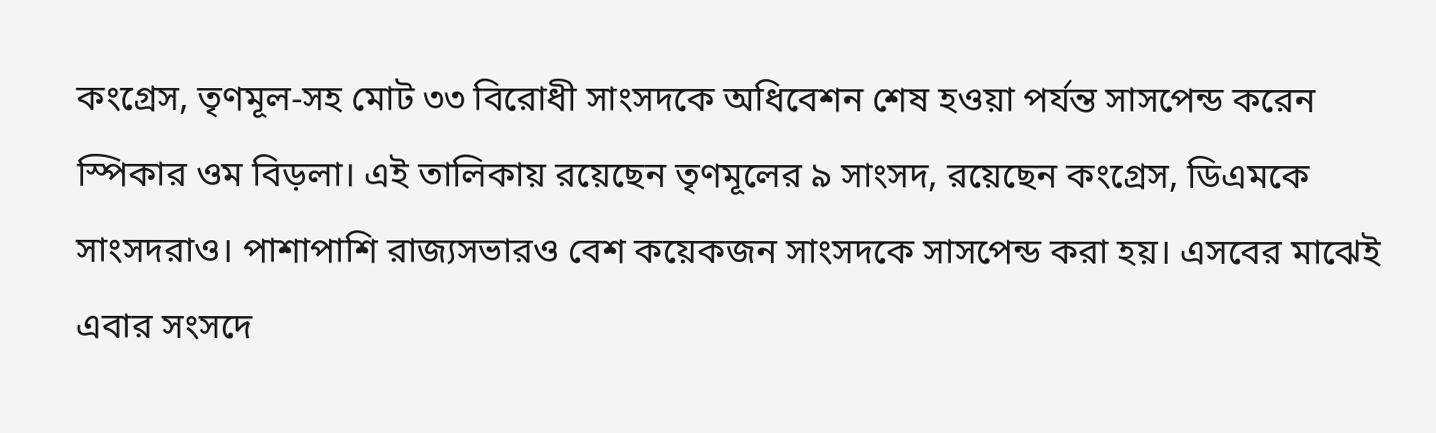কংগ্রেস, তৃণমূল-সহ মোট ৩৩ বিরোধী সাংসদকে অধিবেশন শেষ হওয়া পর্যন্ত সাসপেন্ড করেন স্পিকার ওম বিড়লা। এই তালিকায় রয়েছেন তৃণমূলের ৯ সাংসদ, রয়েছেন কংগ্রেস, ডিএমকে সাংসদরাও। পাশাপাশি রাজ্যসভারও বেশ কয়েকজন সাংসদকে সাসপেন্ড করা হয়। এসবের মাঝেই এবার সংসদে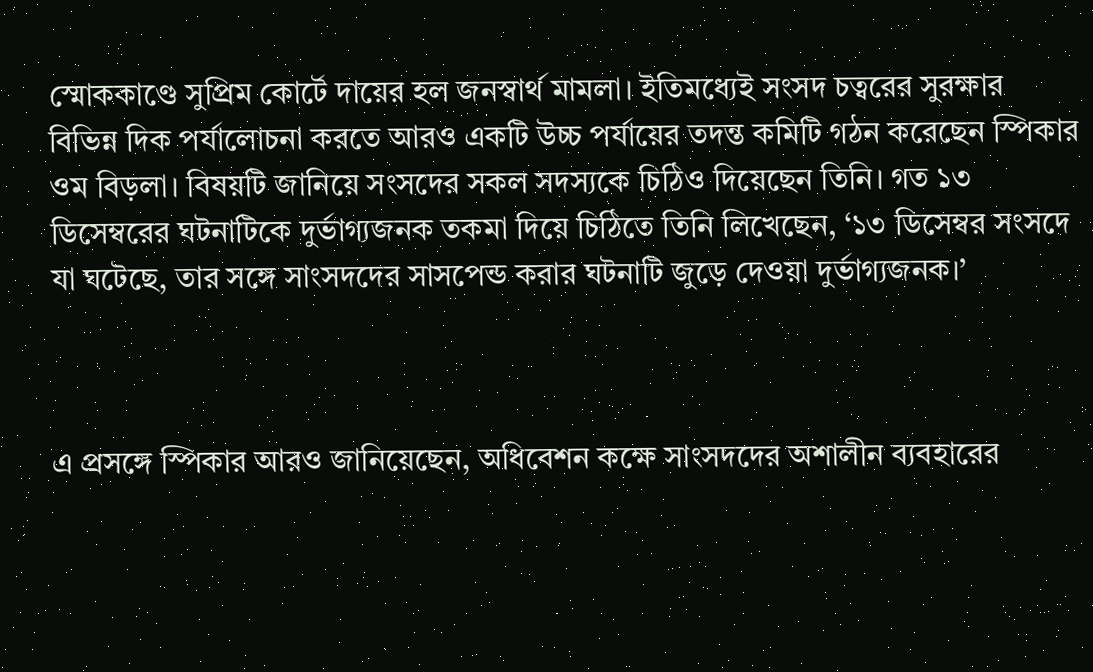স্মোককাণ্ডে সুপ্রিম কোর্টে দায়ের হল জনস্বার্থ মামলা। ইতিমধ্যেই সংসদ চত্বরের সুরক্ষার বিভিন্ন দিক পর্যালোচনা করতে আরও একটি উচ্চ পর্যায়ের তদন্ত কমিটি গঠন করেছেন স্পিকার ওম বিড়লা। বিষয়টি জানিয়ে সংসদের সকল সদস্যকে চিঠিও দিয়েছেন তিনি। গত ১৩ ডিসেম্বরের ঘটনাটিকে দুর্ভাগ্যজনক তকমা দিয়ে চিঠিতে তিনি লিখেছেন, ‘১৩ ডিসেম্বর সংসদে যা ঘটেছে, তার সঙ্গে সাংসদদের সাসপেন্ড করার ঘটনাটি জুড়ে দেওয়া দুর্ভাগ্যজনক।’



এ প্রসঙ্গে স্পিকার আরও জানিয়েছেন, অধিবেশন কক্ষে সাংসদদের অশালীন ব্যবহারের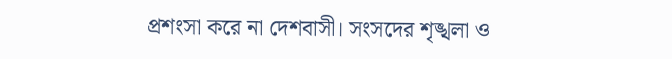প্রশংসা করে না দেশবাসী। সংসদের শৃঙ্খলা ও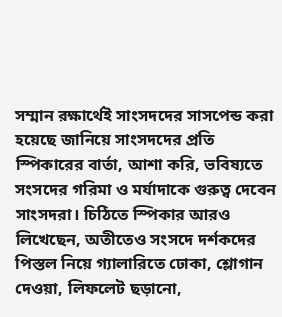সম্মান রক্ষার্থেই সাংসদদের সাসপেন্ড করা হয়েছে জানিয়ে সাংসদদের প্রতি স্পিকারের বার্তা, আশা করি, ভবিষ্যতে সংসদের গরিমা ও মর্যাদাকে গুরুত্ব দেবেন সাংসদরা। চিঠিতে স্পিকার আরও লিখেছেন, অতীতেও সংসদে দর্শকদের পিস্তল নিয়ে গ্যালারিতে ঢোকা, শ্লোগান দেওয়া, লিফলেট ছড়ানো,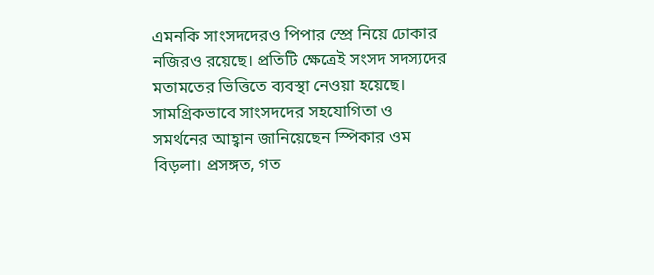এমনকি সাংসদদেরও পিপার স্প্রে নিয়ে ঢোকার নজিরও রয়েছে। প্রতিটি ক্ষেত্রেই সংসদ সদস্যদের মতামতের ভিত্তিতে ব্যবস্থা নেওয়া হয়েছে। সামগ্রিকভাবে সাংসদদের সহযোগিতা ও সমর্থনের আহ্বান জানিয়েছেন স্পিকার ওম বিড়লা। প্রসঙ্গত, গত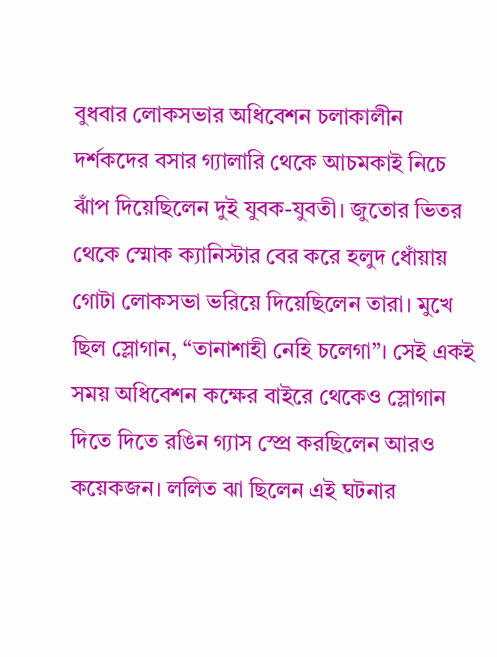বুধবার লোকসভার অধিবেশন চলাকালীন দর্শকদের বসার গ্যালারি থেকে আচমকাই নিচে ঝাঁপ দিয়েছিলেন দুই যুবক-যুবতী। জুতোর ভিতর থেকে স্মোক ক্যানিস্টার বের করে হলুদ ধোঁয়ায় গোটা লোকসভা ভরিয়ে দিয়েছিলেন তারা। মুখে ছিল স্লোগান, “তানাশাহী নেহি চলেগা”। সেই একই সময় অধিবেশন কক্ষের বাইরে থেকেও স্লোগান দিতে দিতে রঙিন গ্যাস স্প্রে করছিলেন আরও কয়েকজন। ললিত ঝা ছিলেন এই ঘটনার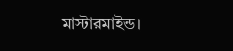মাস্টারমাইন্ড।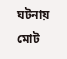ঘটনায় মোট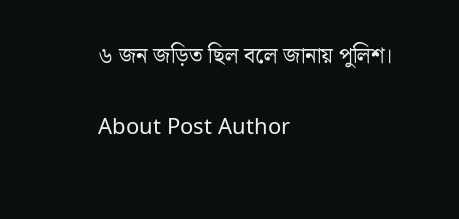৬ জন জড়িত ছিল বলে জানায় পুলিশ।

About Post Author